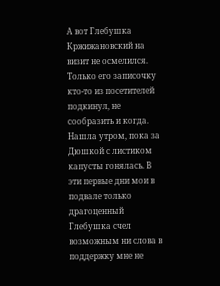А вот Глебушка Кржижановский на визит не осмелился. Только его записочку кто-то из посетителей подкинул, не сообразить и когда. Нашла утром, пока за Дюшкой с листиком капусты гонялась. В эти первые дни мои в подвале только драгоценный Глебушка счел возможным ни слова в поддержку мне не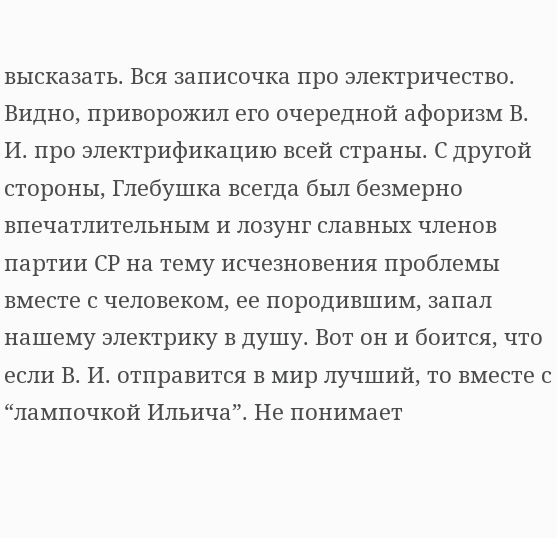высказать. Вся записочка про электричество. Видно, приворожил его очередной афоризм В. И. про электрификацию всей страны. С другой стороны, Глебушка всегда был безмерно впечатлительным и лозунг славных членов партии СР на тему исчезновения проблемы вместе с человеком, ее породившим, запал нашему электрику в душу. Вот он и боится, что если В. И. отправится в мир лучший, то вместе с “лампочкой Ильича”. Не понимает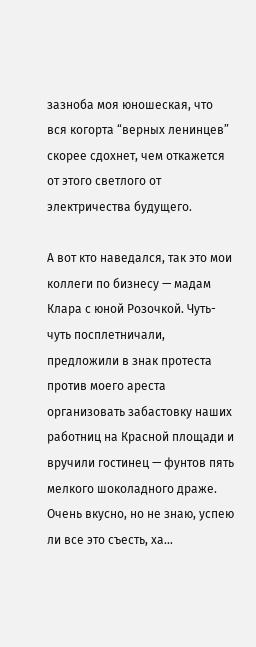зазноба моя юношеская, что вся когорта “верных ленинцев” скорее сдохнет, чем откажется от этого светлого от электричества будущего.

А вот кто наведался, так это мои коллеги по бизнесу — мадам Клара с юной Розочкой. Чуть-чуть посплетничали, предложили в знак протеста против моего ареста организовать забастовку наших работниц на Красной площади и вручили гостинец — фунтов пять мелкого шоколадного драже. Очень вкусно, но не знаю, успею ли все это съесть, ха…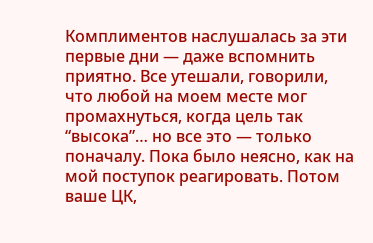Комплиментов наслушалась за эти первые дни — даже вспомнить приятно. Все утешали, говорили, что любой на моем месте мог промахнуться, когда цель так “высока”… но все это — только поначалу. Пока было неясно, как на мой поступок реагировать. Потом ваше ЦК,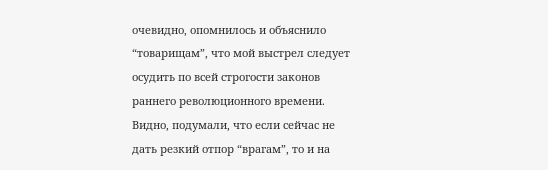очевидно, опомнилось и объяснило “товарищам”, что мой выстрел следует осудить по всей строгости законов раннего революционного времени. Видно, подумали, что если сейчас не дать резкий отпор “врагам”, то и на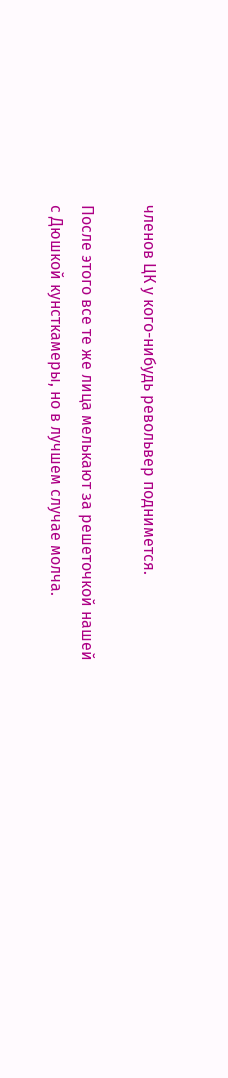членов ЦК у кого-нибудь револьвер поднимется.

После этого все те же лица мелькают за решеточкой нашей с Дюшкой кунсткамеры, но в лучшем случае молча.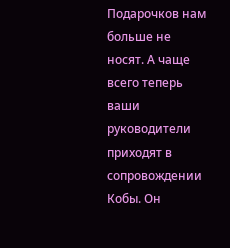Подарочков нам больше не носят. А чаще всего теперь ваши руководители приходят в сопровождении Кобы. Он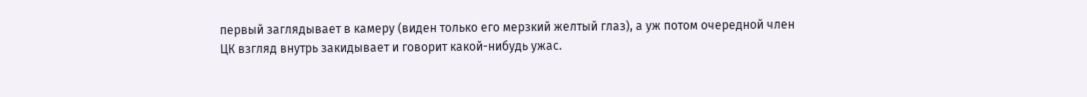первый заглядывает в камеру (виден только его мерзкий желтый глаз), а уж потом очередной член ЦК взгляд внутрь закидывает и говорит какой-нибудь ужас.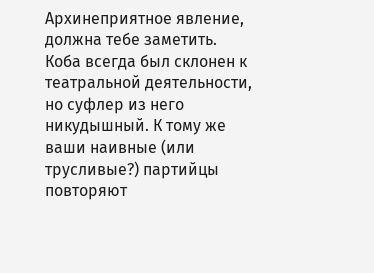Архинеприятное явление, должна тебе заметить. Коба всегда был склонен к театральной деятельности, но суфлер из него никудышный. К тому же ваши наивные (или трусливые?) партийцы повторяют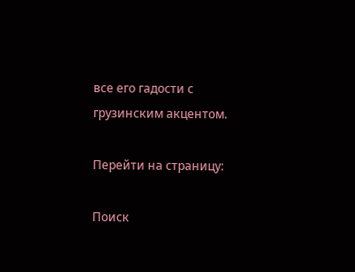все его гадости с грузинским акцентом.

Перейти на страницу:

Поиск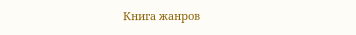Книга жанров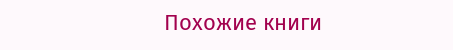Похожие книги